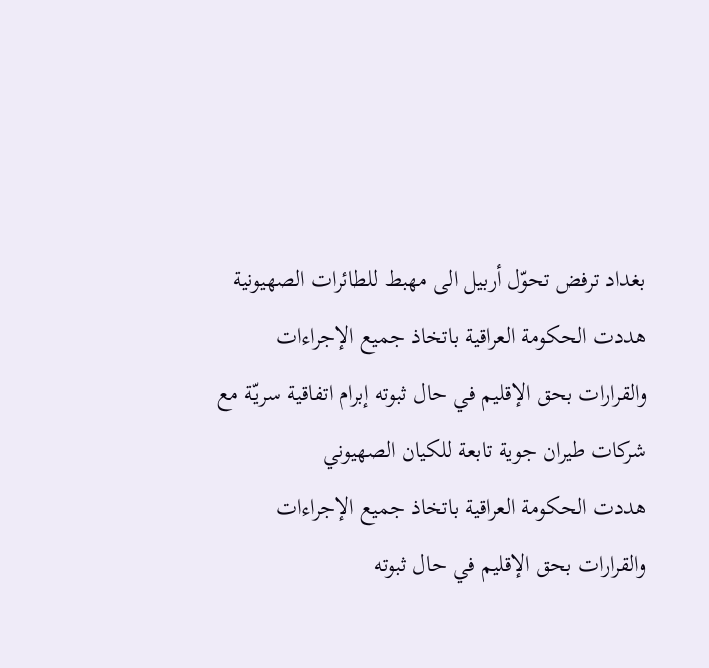بغداد ترفض تحوّل أربيل الى مهبط للطائرات الصهيونية
هددت الحكومة العراقية باتخاذ جميع الإجراءات والقرارات بحق الإقليم في حال ثبوته إبرام اتفاقية سريّة مع شركات طيران جوية تابعة للكيان الصهيوني
هددت الحكومة العراقية باتخاذ جميع الإجراءات والقرارات بحق الإقليم في حال ثبوته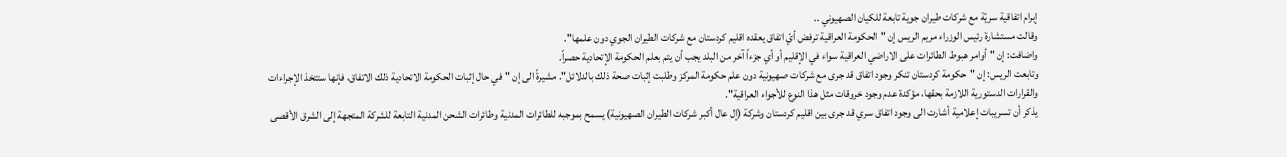إبرام اتفاقية سريّة مع شركات طيران جوية تابعة للكيان الصهيوني ..
وقالت مستشارة رئيس الوزراء مريم الريس إن "الحكومة العراقية ترفض أيّ اتفاق يعقده اقليم كردستان مع شركات الطيران الجوي دون علمها".
واضافت: إن "أوامر هبوط الطائرات على الاراضي العراقية سواء في الإقليم أو أي جزءاً آخر من البلد يجب أن يتم بعلم الحكومة الإتحادية حصراً.
وتابعت الريس: إن "حكومة كردستان تنكر وجود اتفاق قد جرى مع شركات صهيونية دون علم حكومة المركز وطلبت إثبات صحة ذلك بالدلائل". مشيرةً الى إن "في حال إثبات الحكومة الاتحادية ذلك الاتفاق، فإنها ستتخذ الإجراءات والقرارات الدستورية اللازمة بحقها، مؤكدة عدم وجود خروقات مثل هذا النوع للأجواء العراقية".
يذكر أن تسريبات إعلامية أشارت الى وجود اتفاق سري قد جرى بين اقليم كردستان وشركة (إل عال أكبر شركات الطيران الصهيونية) يسمح بموجبه للطائرات المدنية وطائرات الشحن المدنية التابعة للشركة المتجهة إلى الشرق الأقصى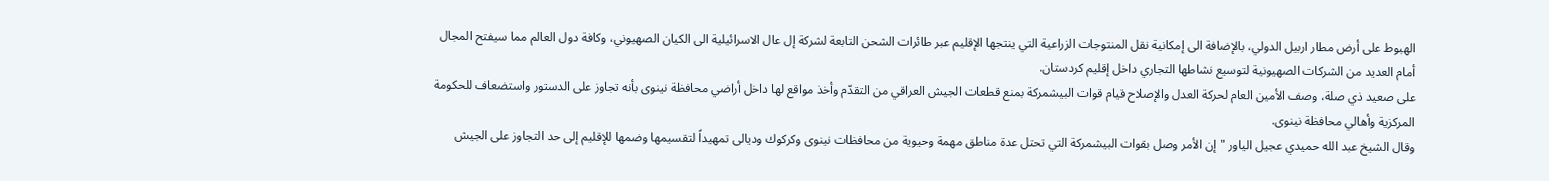الهبوط على أرض مطار اربيل الدولي، بالإضافة الى إمكانية نقل المنتوجات الزراعية التي ينتجها الإقليم عبر طائرات الشحن التابعة لشركة إل عال الاسرائيلية الى الكيان الصهيوني، وكافة دول العالم مما سيفتح المجال أمام العديد من الشركات الصهيونية لتوسيع نشاطها التجاري داخل إقليم كردستان.
على صعيد ذي صلة، وصف الأمين العام لحركة العدل والإصلاح قيام قوات البيشمركة بمنع قطعات الجيش العراقي من التقدّم وأخذ مواقع لها داخل أراضي محافظة نينوى بأنه تجاوز على الدستور واستضعاف للحكومة المركزية وأهالي محافظة نينوى.
وقال الشيخ عبد الله حميدي عجيل الياور "إن الأمر وصل بقوات البيشمركة التي تحتل عدة مناطق مهمة وحيوية من محافظات نينوى وكركوك وديالى تمهيداً لتقسيمها وضمها للإقليم إلى حد التجاوز على الجيش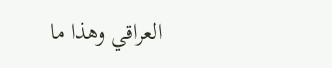العراقي وهذا ما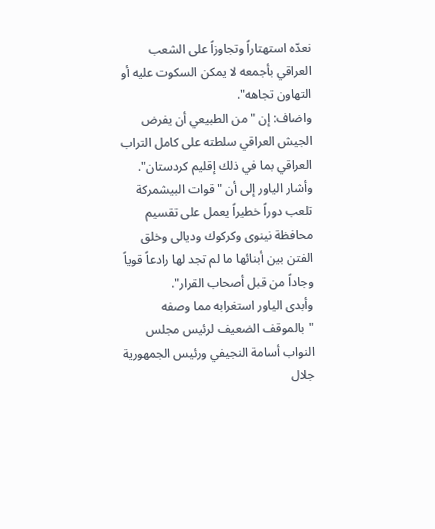نعدّه استهتاراً وتجاوزاً على الشعب العراقي بأجمعه لا يمكن السكوت عليه أو التهاون تجاهه".
واضاف: إن "من الطبيعي أن يفرض الجيش العراقي سلطته على كامل التراب العراقي بما في ذلك إقليم كردستان".
وأشار الياور إلى أن "قوات البيشمركة تلعب دوراً خطيراً يعمل على تقسيم محافظة نينوى وكركوك وديالى وخلق الفتن بين أبنائها ما لم تجد لها رادعاً قوياً وجاداً من قبل أصحاب القرار".
وأبدى الياور استغرابه مما وصفه "بالموقف الضعيف لرئيس مجلس النواب أسامة النجيفي ورئيس الجمهورية جلال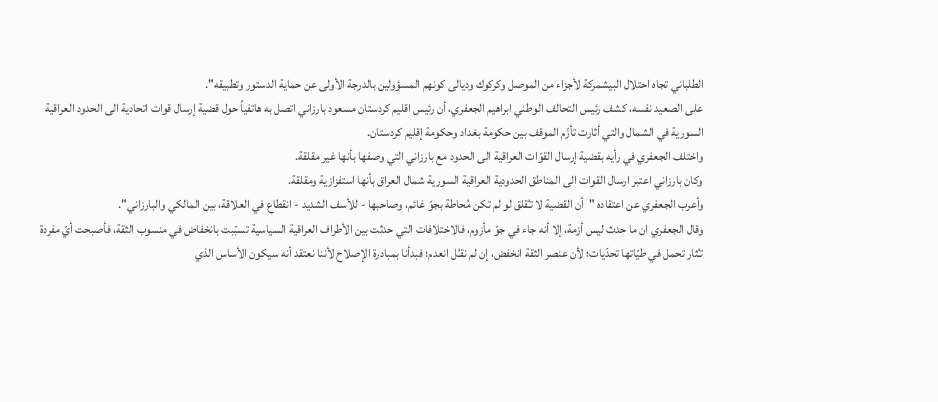الطلباني تجاه احتلال البيشمركة لأجزاء من الموصل وكركوك وديالى كونهم المسؤولين بالدرجة الأولى عن حماية الدستور وتطبيقه".
على الصعيد نفسه، كشف رئيس التحالف الوطني ابراهيم الجعفري، أن رئيس اقليم كردستان مسعود بارزاني اتصل به هاتفياً حول قضية إرسال قوات اتحادية الى الحدود العراقية السورية في الشمال والتي أثارت تأزّم الموقف بين حكومة بغداد وحكومة إقليم كردستان.
واختلف الجعفري في رأيه بقضية إرسال القوّات العراقية الى الحدود مع بارزاني التي وصفها بأنها غير مقلقة.
وكان بارزاني اعتبر ارسال القوات الى المناطق الحدودية العراقية السورية شمال العراق بأنها استفزازية ومقلقة.
وأعرب الجعفري عن اعتقاده "أن القضية لا تـُقلق لو لم تكن مُحاطة بجوّ غائم، وصاحبها - للأسف الشديد - انقطاع في العلاقة، بين المالكي والبارزاني".
وقال الجعفري ان ما حدث ليس أزمة، إلا أنه جاء في جوّ مأزوم، فالاختلافات التي حدثت بين الأطراف العراقية السياسية تسبّبت بانخفاض في منسوب الثقة، فأصبحت أيّ مفردة تـُثار تحمل في طيّاتها تحدّيات؛ لأن عنصر الثقة انخفض، إن لم نقـُل انعدم؛ فبدأنا بمبادرة الإصلاح لأننا نعتقد أنه سيكون الأساس الذي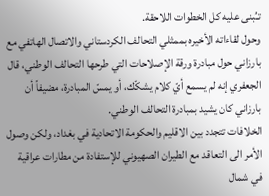تـُبنى عليه كل الخطوات اللاحقة.
وحول لقاءاته الأخيره بممثلي التحالف الكردستاني والاتصال الهاتفي مع بارزاني حول مبادرة ورقة الإصلاحات التي طرحها التحالف الوطني، قال الجعفري إنه لم يسمع أيّ كلام يشكّك، أو يمسّ المبادرة، مضيفاً أن بارزاني كان يشيد بمبادرة التحالف الوطني.
الخلافات تتجدد بين الاقليم والحكومة الاتحادية في بغداد، ولكن وصول الأمر الى التعاقد مع الطيران الصهيوني للإستفادة من مطارات عراقية في شمال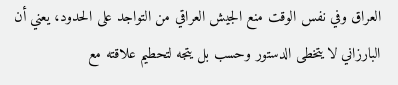العراق وفي نفس الوقت منع الجيش العراقي من التواجد على الحدود، يعني أن البارزاني لا يتخطى الدستور وحسب بل يتجه لتحطيم علاقته مع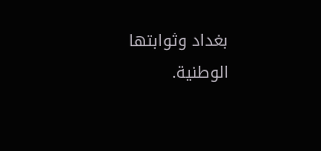بغداد وثوابتها الوطنية.